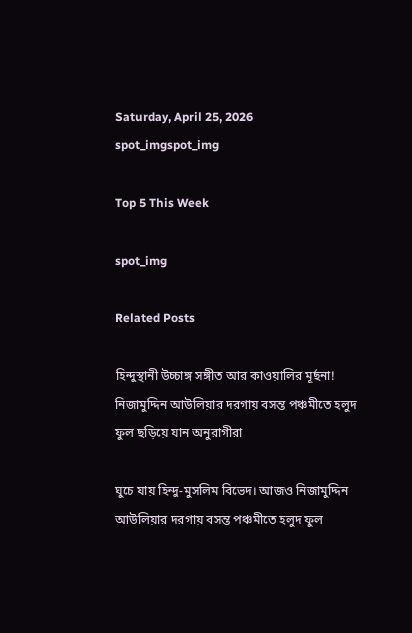Saturday, April 25, 2026
spot_imgspot_img

Top 5 This Week

spot_img

Related Posts

হিন্দুস্থানী উচ্চাঙ্গ সঙ্গীত আর কাওয়ালির মূর্ছনা! নিজামুদ্দিন আউলিয়ার দরগায় বসন্ত পঞ্চমীতে হলুদ ফুল ছড়িয়ে যান অনুরাগীরা

ঘুচে যায় হিন্দু-মুসলিম বিভেদ। আজও নিজামুদ্দিন আউলিয়ার দরগায় বসন্ত পঞ্চমীতে হলুদ ফুল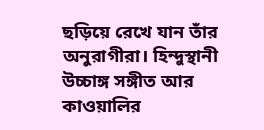ছড়িয়ে রেখে যান তাঁর অনুরাগীরা। হিন্দুস্থানী উচ্চাঙ্গ সঙ্গীত আর কাওয়ালির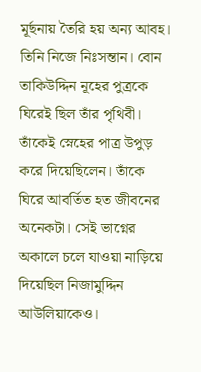মূর্ছনায় তৈরি হয় অন্য আবহ। তিনি নিজে নিঃসন্তান। বোন তাকিউদ্দিন নূহের পুত্রকে ঘিরেই ছিল তাঁর পৃথিবী। তাঁকেই স্নেহের পাত্র উপুড় করে দিয়েছিলেন। তাঁকে ঘিরে আবর্তিত হত জীবনের অনেকটা। সেই ভাগ্নের অকালে চলে যাওয়া নাড়িয়ে দিয়েছিল নিজামুদ্দিন আউলিয়াকেও।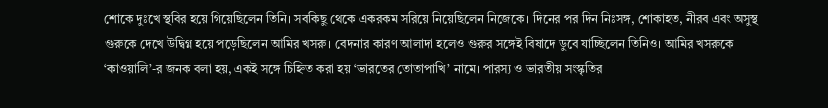শোকে দুঃখে স্থবির হয়ে গিয়েছিলেন তিনি। সবকিছু থেকে একরকম সরিয়ে নিয়েছিলেন নিজেকে। দিনের পর দিন নিঃসঙ্গ, শোকাহত, নীরব এবং অসুস্থ গুরুকে দেখে উদ্বিগ্ন হয়ে পড়েছিলেন আমির খসরু। বেদনার কারণ আলাদা হলেও গুরুর সঙ্গেই বিষাদে ডুবে যাচ্ছিলেন তিনিও। আমির খসরুকে ‘কাওয়ালি’-র জনক বলা হয়, একই সঙ্গে চিহ্নিত করা হয় ‘ভারতের তোতাপাখি’ নামে। পারস্য ও ভারতীয় সংস্কৃতির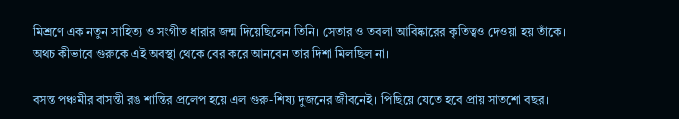মিশ্রণে এক নতুন সাহিত্য ও সংগীত ধারার জন্ম দিয়েছিলেন তিনি। সেতার ও তবলা আবিষ্কারের কৃতিত্বও দেওয়া হয় তাঁকে। অথচ কীভাবে গুরুকে এই অবস্থা থেকে বের করে আনবেন তার দিশা মিলছিল না।

বসন্ত পঞ্চমীর বাসন্তী রঙ শান্তির প্রলেপ হয়ে এল গুরু-শিষ্য দুজনের জীবনেই। পিছিয়ে যেতে হবে প্রায় সাতশো বছর।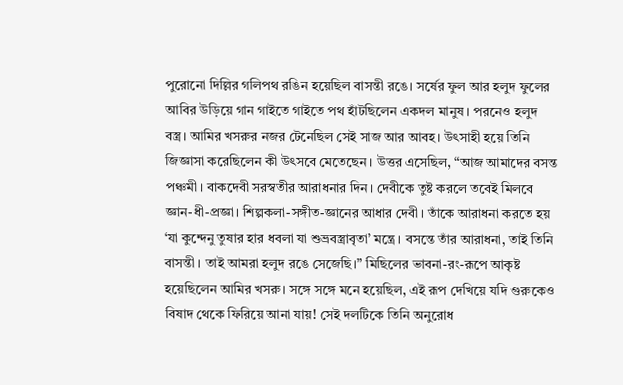পুরোনো দিল্লির গলিপথ রঙিন হয়েছিল বাসন্তী রঙে। সর্ষের ফুল আর হলুদ ফুলের আবির উড়িয়ে গান গাইতে গাইতে পথ হাঁটছিলেন একদল মানুষ। পরনেও হলুদ বস্ত্র। আমির খসরুর নজর টেনেছিল সেই সাজ আর আবহ। উৎসাহী হয়ে তিনি জিজ্ঞাসা করেছিলেন কী উৎসবে মেতেছেন। উত্তর এসেছিল, “আজ আমাদের বসন্ত পঞ্চমী। বাকদেবী সরস্বতীর আরাধনার দিন। দেবীকে তুষ্ট করলে তবেই মিলবে জ্ঞান-ধী-প্রজ্ঞা। শিল্পকলা-সঙ্গীত-জ্ঞানের আধার দেবী। তাঁকে আরাধনা করতে হয় ‘যা কুন্দেনু তুষার হার ধবলা যা শুভ্রবস্ত্রাবৃতা’ মন্ত্রে। বসন্তে তাঁর আরাধনা, তাই তিনি বাসন্তী। তাই আমরা হলুদ রঙে সেজেছি।” মিছিলের ভাবনা-রং-রূপে আকৃষ্ট হয়েছিলেন আমির খসরু। সঙ্গে সঙ্গে মনে হয়েছিল, এই রূপ দেখিয়ে যদি গুরুকেও বিষাদ থেকে ফিরিয়ে আনা যায়! সেই দলটিকে তিনি অনুরোধ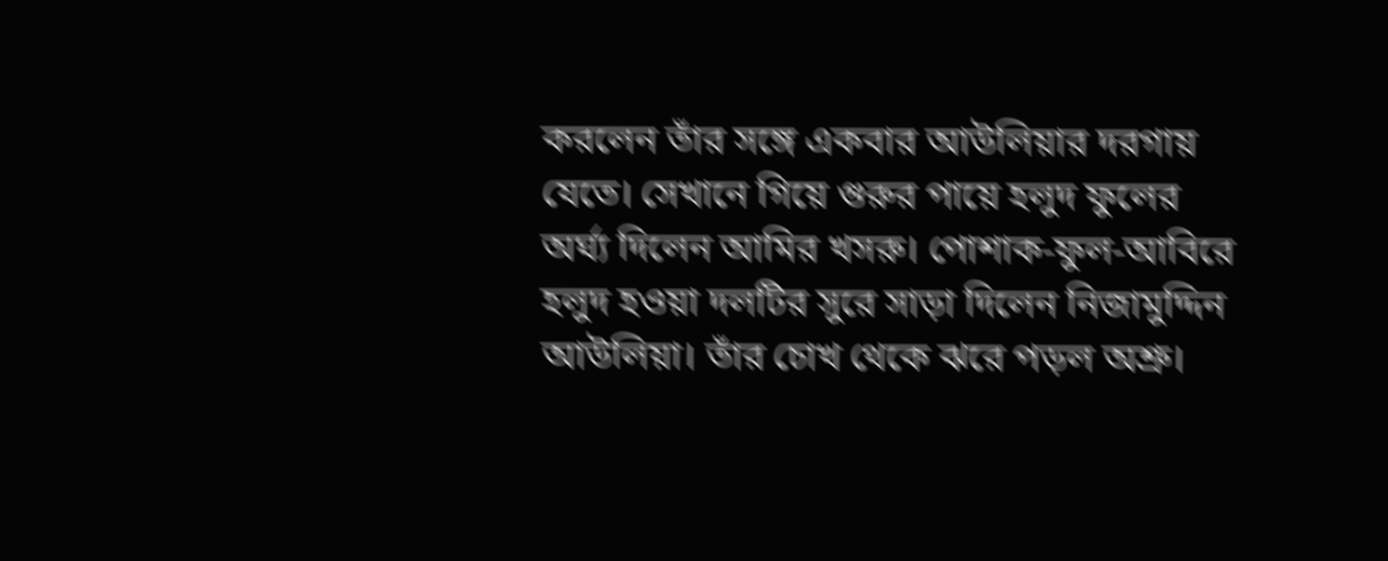করলেন তাঁর সঙ্গে একবার আউলিয়ার দরগায় যেতে। সেখানে গিয়ে গুরুর পায়ে হলুদ ফুলের অর্ঘ্য দিলেন আমির খসরু। পোশাক-ফুল-আবিরে হলুদ হওয়া দলটির সুরে সাড়া দিলেন নিজামুদ্দিন আউলিয়া। তাঁর চোখ থেকে ঝরে পড়ল অশ্রু।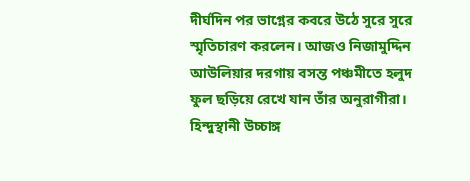দীর্ঘদিন পর ভাগ্নের কবরে উঠে সুরে সুরে স্মৃতিচারণ করলেন। আজও নিজামুদ্দিন আউলিয়ার দরগায় বসন্ত পঞ্চমীতে হলুদ ফুল ছড়িয়ে রেখে যান তাঁর অনুরাগীরা। হিন্দুস্থানী উচ্চাঙ্গ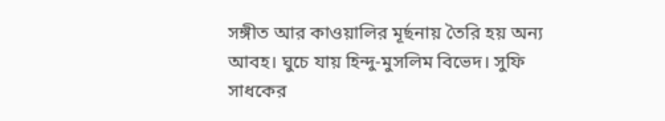সঙ্গীত আর কাওয়ালির মূর্ছনায় তৈরি হয় অন্য আবহ। ঘুচে যায় হিন্দু-মুসলিম বিভেদ। সুফি সাধকের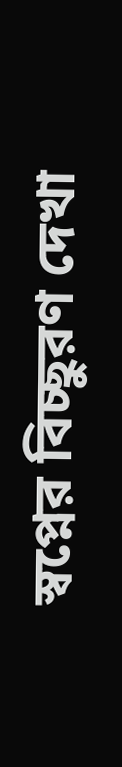স্বপ্নের বিচ্ছুরণ দেখা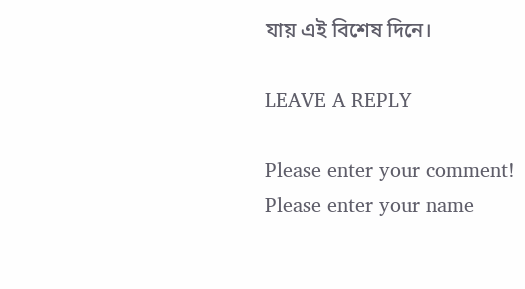যায় এই বিশেষ দিনে।

LEAVE A REPLY

Please enter your comment!
Please enter your name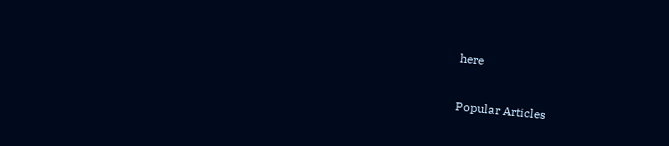here

Popular Articles